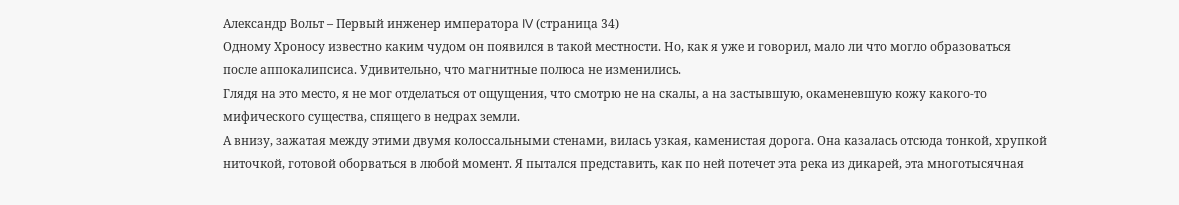Александр Вольт – Первый инженер императора IV (страница 34)
Одному Хроносу известно каким чудом он появился в такой местности. Но, как я уже и говорил, мало ли что могло образоваться после аппокалипсиса. Удивительно, что магнитные полюса не изменились.
Глядя на это место, я не мог отделаться от ощущения, что смотрю не на скалы, а на застывшую, окаменевшую кожу какого-то мифического существа, спящего в недрах земли.
А внизу, зажатая между этими двумя колоссальными стенами, вилась узкая, каменистая дорога. Она казалась отсюда тонкой, хрупкой ниточкой, готовой оборваться в любой момент. Я пытался представить, как по ней потечет эта река из дикарей, эта многотысячная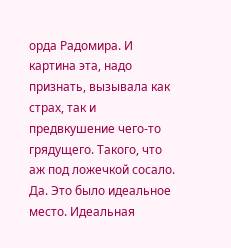орда Радомира. И картина эта, надо признать, вызывала как страх, так и предвкушение чего-то грядущего. Такого, что аж под ложечкой сосало.
Да. Это было идеальное место. Идеальная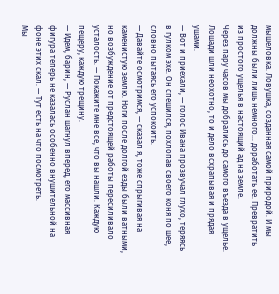мышеловка. Ловушка, созданная самой природой. И мы должны были лишь немного… доработать ее. Превратить из простого ущелья в настоящий ад на земле.
Через пару часов мы добрались до самого въезда в ущелье. Лошади шли неохотно, то и дело всхрапывая и прядая ушами.
— Вот и приехали, — голос Ивана прозвучал глухо, теряясь в гулком эхе. Он спешился, похлопав своего коня по шее, словно пытаясь его успокоить.
— Давайте осмотримся, — сказал я, тоже спрыгивая на каменистую землю. Ноги после долгой езды были ватными, но возбуждение от предстоящей работы пересиливало усталость. — Покажите мне все, что вы нашли. Каждую пещеру, каждую трещину.
— Идем, барин, — Руслан шагнул вперед, его массивная фигура теперь не казалась особенно внушительной на фоне этих скал. — Тут есть на что посмотреть.
Мы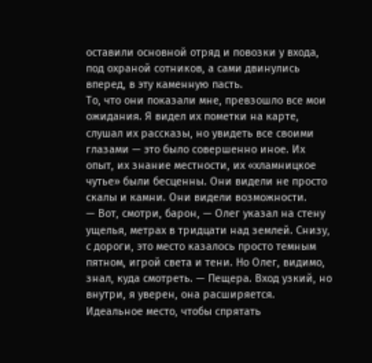оставили основной отряд и повозки у входа, под охраной сотников, а сами двинулись вперед, в эту каменную пасть.
То, что они показали мне, превзошло все мои ожидания. Я видел их пометки на карте, слушал их рассказы, но увидеть все своими глазами — это было совершенно иное. Их опыт, их знание местности, их «хламницкое чутье» были бесценны. Они видели не просто скалы и камни. Они видели возможности.
— Вот, смотри, барон, — Олег указал на стену ущелья, метрах в тридцати над землей. Снизу, с дороги, это место казалось просто темным пятном, игрой света и тени. Но Олег, видимо, знал, куда смотреть. — Пещера. Вход узкий, но внутри, я уверен, она расширяется. Идеальное место, чтобы спрятать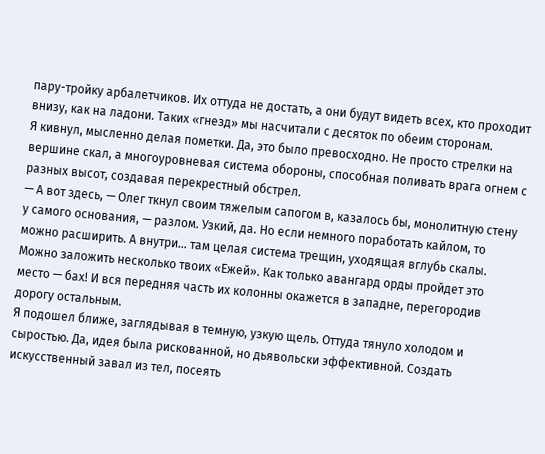пару-тройку арбалетчиков. Их оттуда не достать, а они будут видеть всех, кто проходит внизу, как на ладони. Таких «гнезд» мы насчитали с десяток по обеим сторонам.
Я кивнул, мысленно делая пометки. Да, это было превосходно. Не просто стрелки на вершине скал, а многоуровневая система обороны, способная поливать врага огнем с разных высот, создавая перекрестный обстрел.
— А вот здесь, — Олег ткнул своим тяжелым сапогом в, казалось бы, монолитную стену у самого основания, — разлом. Узкий, да. Но если немного поработать кайлом, то можно расширить. А внутри… там целая система трещин, уходящая вглубь скалы. Можно заложить несколько твоих «Ежей». Как только авангард орды пройдет это место — бах! И вся передняя часть их колонны окажется в западне, перегородив дорогу остальным.
Я подошел ближе, заглядывая в темную, узкую щель. Оттуда тянуло холодом и сыростью. Да, идея была рискованной, но дьявольски эффективной. Создать искусственный завал из тел, посеять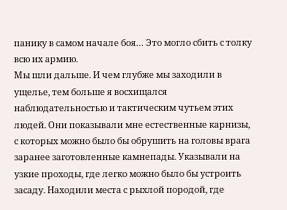панику в самом начале боя… Это могло сбить с толку всю их армию.
Мы шли дальше. И чем глубже мы заходили в ущелье, тем больше я восхищался наблюдательностью и тактическим чутьем этих людей. Они показывали мне естественные карнизы, с которых можно было бы обрушить на головы врага заранее заготовленные камнепады. Указывали на узкие проходы, где легко можно было бы устроить засаду. Находили места с рыхлой породой, где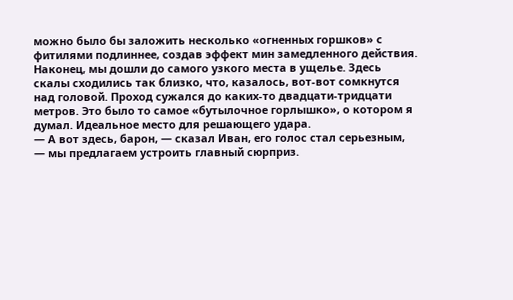можно было бы заложить несколько «огненных горшков» с фитилями подлиннее, создав эффект мин замедленного действия.
Наконец, мы дошли до самого узкого места в ущелье. Здесь скалы сходились так близко, что, казалось, вот-вот сомкнутся над головой. Проход сужался до каких-то двадцати-тридцати метров. Это было то самое «бутылочное горлышко», о котором я думал. Идеальное место для решающего удара.
— А вот здесь, барон, — сказал Иван, его голос стал серьезным, — мы предлагаем устроить главный сюрприз.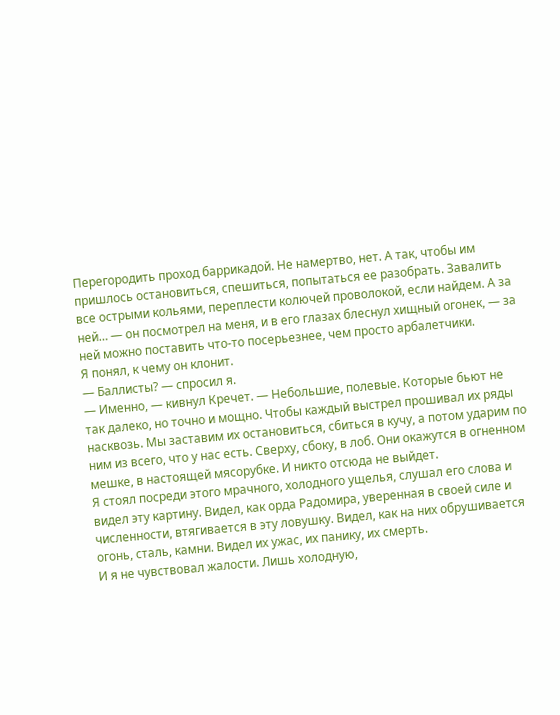Перегородить проход баррикадой. Не намертво, нет. А так, чтобы им пришлось остановиться, спешиться, попытаться ее разобрать. Завалить все острыми кольями, переплести колючей проволокой, если найдем. А за ней… — он посмотрел на меня, и в его глазах блеснул хищный огонек, — за ней можно поставить что-то посерьезнее, чем просто арбалетчики.
Я понял, к чему он клонит.
— Баллисты? — спросил я.
— Именно, — кивнул Кречет. — Небольшие, полевые. Которые бьют не так далеко, но точно и мощно. Чтобы каждый выстрел прошивал их ряды насквозь. Мы заставим их остановиться, сбиться в кучу, а потом ударим по ним из всего, что у нас есть. Сверху, сбоку, в лоб. Они окажутся в огненном мешке, в настоящей мясорубке. И никто отсюда не выйдет.
Я стоял посреди этого мрачного, холодного ущелья, слушал его слова и видел эту картину. Видел, как орда Радомира, уверенная в своей силе и численности, втягивается в эту ловушку. Видел, как на них обрушивается огонь, сталь, камни. Видел их ужас, их панику, их смерть.
И я не чувствовал жалости. Лишь холодную,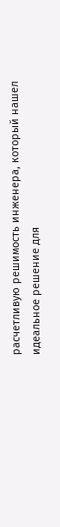расчетливую решимость инженера, который нашел идеальное решение для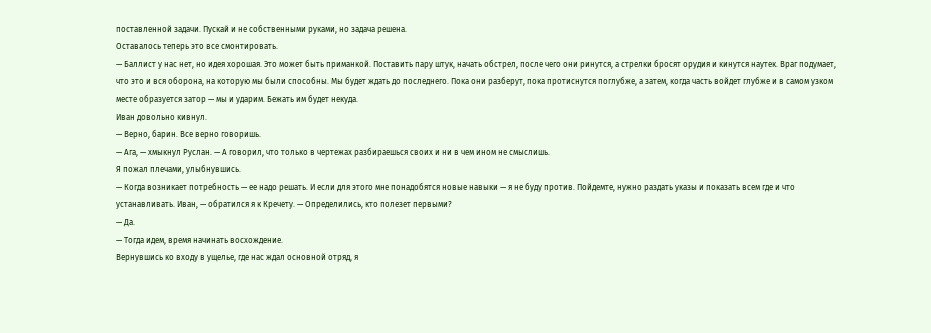поставленной задачи. Пускай и не собственными руками, но задача решена.
Оставалось теперь это все смонтировать.
— Баллист у нас нет, но идея хорошая. Это может быть приманкой. Поставить пару штук, начать обстрел, после чего они ринутся, а стрелки бросят орудия и кинутся наутек. Враг подумает, что это и вся оборона, на которую мы были способны. Мы будет ждать до последнего. Пока они разберут, пока протиснутся поглубже, а затем, когда часть войдет глубже и в самом узком месте образуется затор — мы и ударим. Бежать им будет некуда.
Иван довольно кивнул.
— Верно, барин. Все верно говоришь.
— Ага, — хмыкнул Руслан. — А говорил, что только в чертежах разбираешься своих и ни в чем ином не смыслишь.
Я пожал плечами, улыбнувшись.
— Когда возникает потребность — ее надо решать. И если для этого мне понадобятся новые навыки — я не буду против. Пойдемте, нужно раздать указы и показать всем где и что устанавливать. Иван, — обратился я к Кречету. — Определились, кто полезет первыми?
— Да.
— Тогда идем, время начинать восхождение.
Вернувшись ко входу в ущелье, где нас ждал основной отряд, я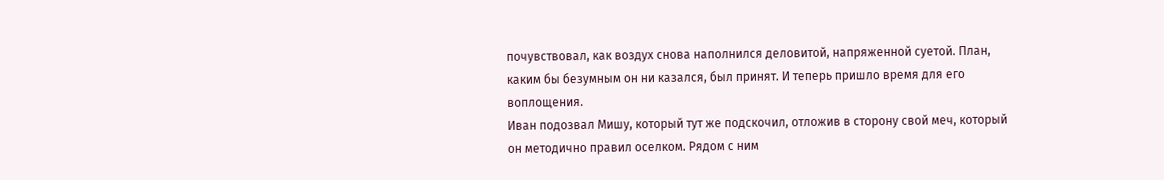почувствовал, как воздух снова наполнился деловитой, напряженной суетой. План, каким бы безумным он ни казался, был принят. И теперь пришло время для его воплощения.
Иван подозвал Мишу, который тут же подскочил, отложив в сторону свой меч, который он методично правил оселком. Рядом с ним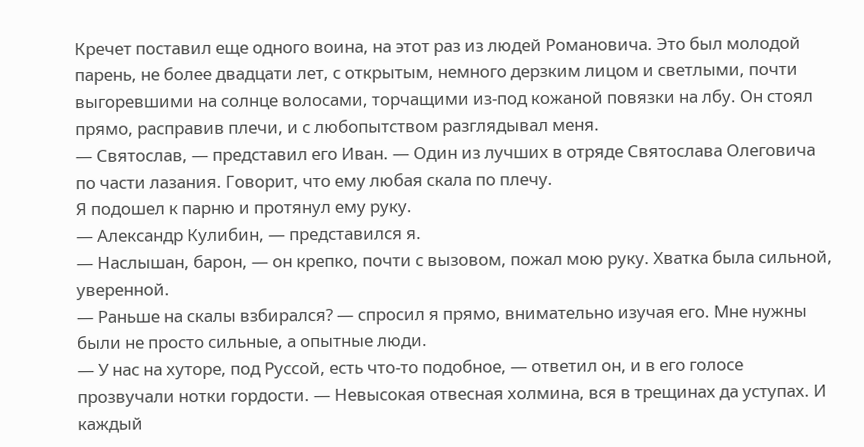Кречет поставил еще одного воина, на этот раз из людей Романовича. Это был молодой парень, не более двадцати лет, с открытым, немного дерзким лицом и светлыми, почти выгоревшими на солнце волосами, торчащими из-под кожаной повязки на лбу. Он стоял прямо, расправив плечи, и с любопытством разглядывал меня.
— Святослав, — представил его Иван. — Один из лучших в отряде Святослава Олеговича по части лазания. Говорит, что ему любая скала по плечу.
Я подошел к парню и протянул ему руку.
— Александр Кулибин, — представился я.
— Наслышан, барон, — он крепко, почти с вызовом, пожал мою руку. Хватка была сильной, уверенной.
— Раньше на скалы взбирался? — спросил я прямо, внимательно изучая его. Мне нужны были не просто сильные, а опытные люди.
— У нас на хуторе, под Руссой, есть что-то подобное, — ответил он, и в его голосе прозвучали нотки гордости. — Невысокая отвесная холмина, вся в трещинах да уступах. И каждый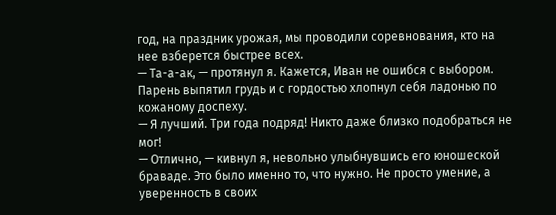год, на праздник урожая, мы проводили соревнования, кто на нее взберется быстрее всех.
— Та-а-ак, — протянул я. Кажется, Иван не ошибся с выбором.
Парень выпятил грудь и с гордостью хлопнул себя ладонью по кожаному доспеху.
— Я лучший. Три года подряд! Никто даже близко подобраться не мог!
— Отлично, — кивнул я, невольно улыбнувшись его юношеской браваде. Это было именно то, что нужно. Не просто умение, а уверенность в своих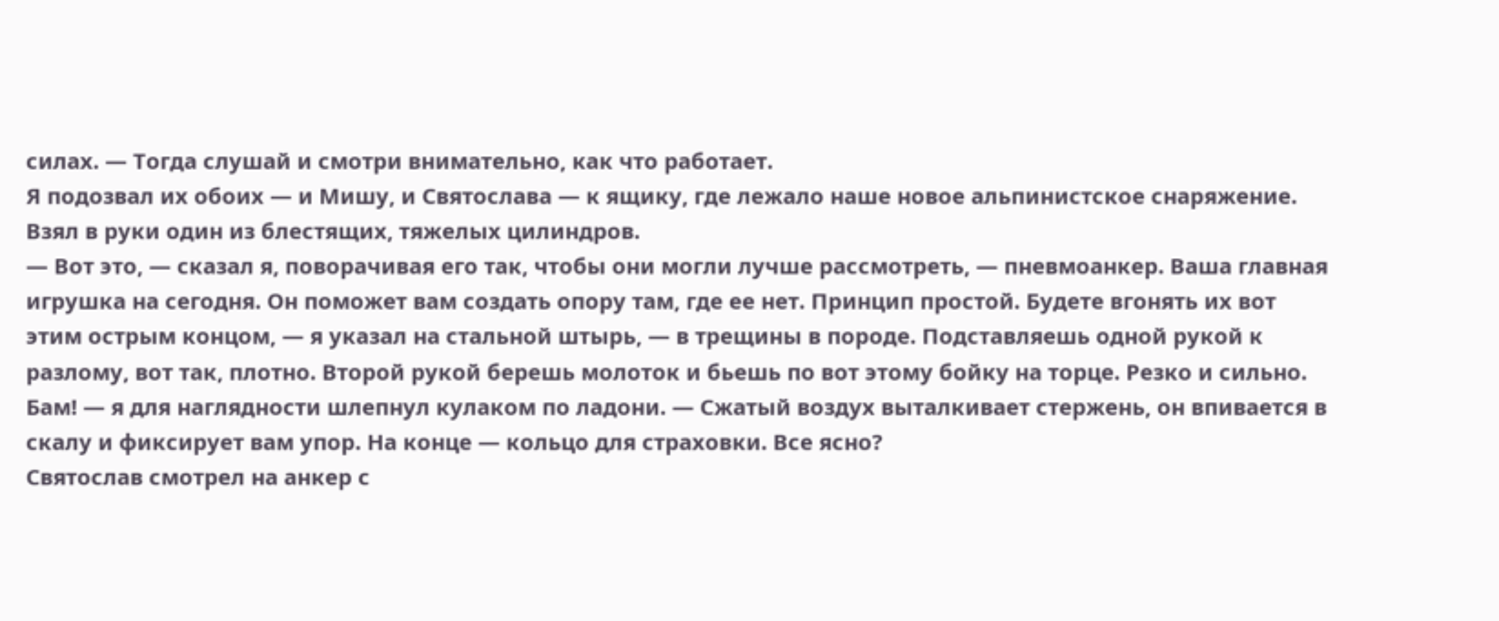силах. — Тогда слушай и смотри внимательно, как что работает.
Я подозвал их обоих — и Мишу, и Святослава — к ящику, где лежало наше новое альпинистское снаряжение. Взял в руки один из блестящих, тяжелых цилиндров.
— Вот это, — сказал я, поворачивая его так, чтобы они могли лучше рассмотреть, — пневмоанкер. Ваша главная игрушка на сегодня. Он поможет вам создать опору там, где ее нет. Принцип простой. Будете вгонять их вот этим острым концом, — я указал на стальной штырь, — в трещины в породе. Подставляешь одной рукой к разлому, вот так, плотно. Второй рукой берешь молоток и бьешь по вот этому бойку на торце. Резко и сильно. Бам! — я для наглядности шлепнул кулаком по ладони. — Сжатый воздух выталкивает стержень, он впивается в скалу и фиксирует вам упор. На конце — кольцо для страховки. Все ясно?
Святослав смотрел на анкер с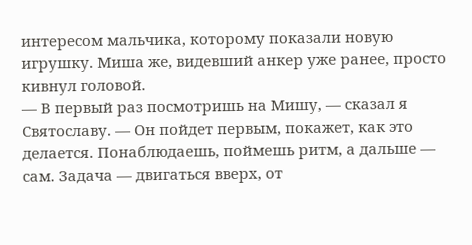интересом мальчика, которому показали новую игрушку. Миша же, видевший анкер уже ранее, просто кивнул головой.
— В первый раз посмотришь на Мишу, — сказал я Святославу. — Он пойдет первым, покажет, как это делается. Понаблюдаешь, поймешь ритм, а дальше — сам. Задача — двигаться вверх, от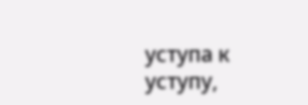уступа к уступу,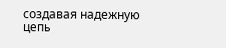создавая надежную цепь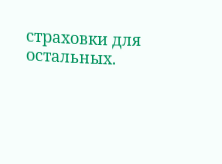страховки для остальных.